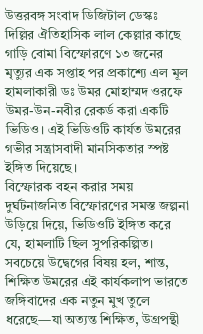উত্তরবঙ্গ সংবাদ ডিজিটাল ডেস্কঃ দিল্লির ঐতিহাসিক লাল কেল্লার কাছে গাড়ি বোমা বিস্ফোরণে ১৩ জনের মৃত্যুর এক সপ্তাহ পর প্রকাশ্যে এল মূল হামলাকারী ডঃ উমর মোহাম্মদ ওরফে উমর-উন-নবীর রেকর্ড করা একটি ভিডিও। এই ভিডিওটি কার্যত উমরের গভীর সন্ত্রাসবাদী মানসিকতার স্পষ্ট ইঙ্গিত দিয়েছে।
বিস্ফোরক বহন করার সময় দুর্ঘটনাজনিত বিস্ফোরণের সমস্ত জল্পনা উড়িয়ে দিয়ে, ভিডিওটি ইঙ্গিত করে যে, হামলাটি ছিল সুপরিকল্পিত। সবচেয়ে উদ্বেগের বিষয় হল, শান্ত, শিক্ষিত উমরের এই কার্যকলাপ ভারতে জঙ্গিবাদের এক নতুন মুখ তুলে ধরেছে—যা অত্যন্ত শিক্ষিত, উগ্রপন্থী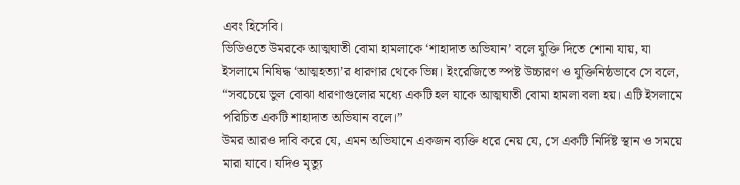এবং হিসেবি।
ভিডিওতে উমরকে আত্মঘাতী বোমা হামলাকে ‘শাহাদাত অভিযান’ বলে যুক্তি দিতে শোনা যায়, যা ইসলামে নিষিদ্ধ ‘আত্মহত্যা’র ধারণার থেকে ভিন্ন। ইংরেজিতে স্পষ্ট উচ্চারণ ও যুক্তিনিষ্ঠভাবে সে বলে, “সবচেয়ে ভুল বোঝা ধারণাগুলোর মধ্যে একটি হল যাকে আত্মঘাতী বোমা হামলা বলা হয়। এটি ইসলামে পরিচিত একটি শাহাদাত অভিযান বলে।”
উমর আরও দাবি করে যে, এমন অভিযানে একজন ব্যক্তি ধরে নেয় যে, সে একটি নির্দিষ্ট স্থান ও সময়ে মারা যাবে। যদিও মৃত্যু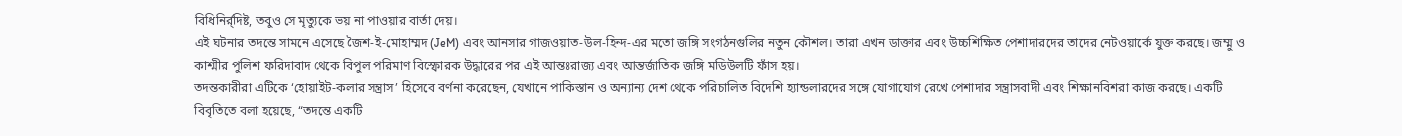বিধিনির্র্দিষ্ট, তবুও সে মৃত্যুকে ভয় না পাওয়ার বার্তা দেয়।
এই ঘটনার তদন্তে সামনে এসেছে জৈশ-ই-মোহাম্মদ (JeM) এবং আনসার গাজওয়াত-উল-হিন্দ-এর মতো জঙ্গি সংগঠনগুলির নতুন কৌশল। তারা এখন ডাক্তার এবং উচ্চশিক্ষিত পেশাদারদের তাদের নেটওয়ার্কে যুক্ত করছে। জম্মু ও কাশ্মীর পুলিশ ফরিদাবাদ থেকে বিপুল পরিমাণ বিস্ফোরক উদ্ধারের পর এই আন্তঃরাজ্য এবং আন্তর্জাতিক জঙ্গি মডিউলটি ফাঁস হয়।
তদন্তকারীরা এটিকে ‘হোয়াইট-কলার সন্ত্রাস’ হিসেবে বর্ণনা করেছেন, যেখানে পাকিস্তান ও অন্যান্য দেশ থেকে পরিচালিত বিদেশি হ্যান্ডলারদের সঙ্গে যোগাযোগ রেখে পেশাদার সন্ত্রাসবাদী এবং শিক্ষানবিশরা কাজ করছে। একটি বিবৃতিতে বলা হয়েছে, “তদন্তে একটি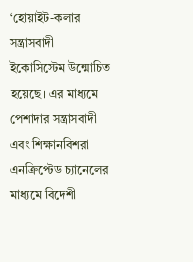‘হোয়াইট-কলার সন্ত্রাসবাদী ইকোসিস্টেম উন্মোচিত হয়েছে। এর মাধ্যমে পেশাদার সন্ত্রাসবাদী এবং শিক্ষানবিশরা এনক্রিপ্টেড চ্যানেলের মাধ্যমে বিদেশী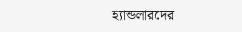হ্যান্ডলারদের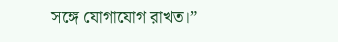সঙ্গে যোগাযোগ রাখত।”